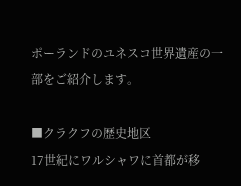ポーランドのユネスコ世界遺産の一部をご紹介します。

■クラクフの歴史地区
17世紀にワルシャワに首都が移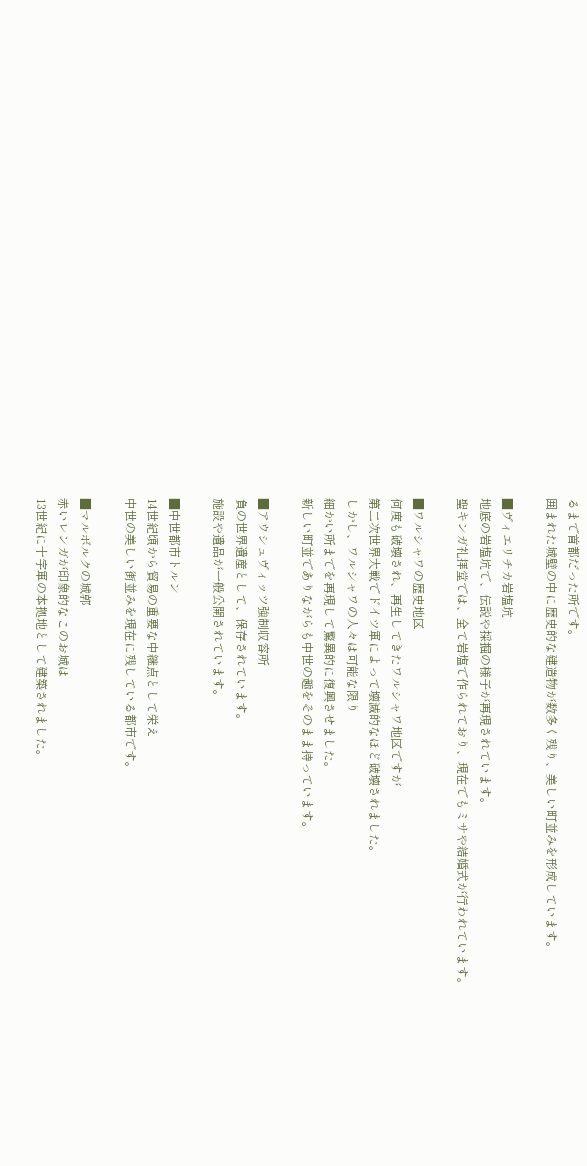るまで首都だった所です。
囲まれた城壁の中に歴史的な建造物が数多く残り、美しい町並みを形成しています。

■ヴィエリチカ岩塩坑
地底の岩塩坑で、伝説や採掘の様子が再現されています。
聖キンガ礼拝堂では、全て岩塩で作られており、現在でもミサや結婚式が行われています。

■ワルシャワの歴史地区
何度も破壊され、再生してきたワルシャワ地区ですが
第二次世界大戦でドイツ軍によって壊滅的なほど破壊されました。
しかし、ワルシャワの人々は可能な限り
細かい所までを再現して驚異的に復興させました。
新しい町並でありながらも中世の趣をそのまま持っています。

■アウシュヴィッツ強制収容所
負の世界遺産として、保存されています。
施設や遺品が一般公開されています。

■中世都市トルン
14世紀頃から貿易の重要な中継点として栄え
中世の美しい街並みを現在に残している都市です。

■マルボルクの城郭
赤いレンガが印象的なこのお城は
13世紀に十字軍の本拠地として建築されました。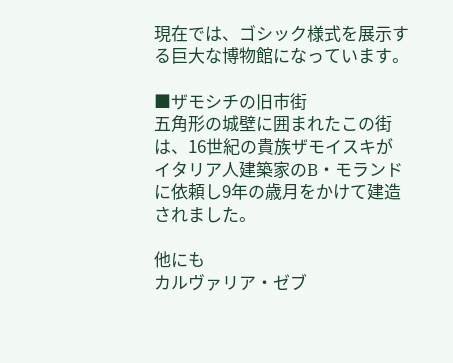現在では、ゴシック様式を展示する巨大な博物館になっています。

■ザモシチの旧市街
五角形の城壁に囲まれたこの街は、16世紀の貴族ザモイスキが
イタリア人建築家のB・モランドに依頼し9年の歳月をかけて建造されました。

他にも
カルヴァリア・ゼブ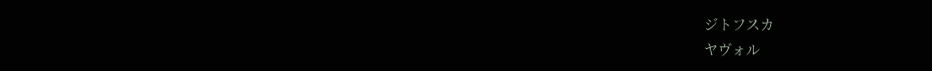ジトフスカ
ヤヴォル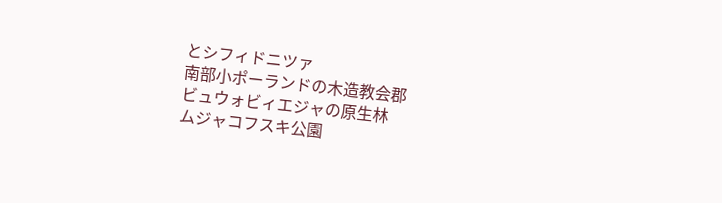とシフィドニツァ
南部小ポーランドの木造教会郡
ビュウォビィエジャの原生林
ムジャコフスキ公園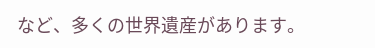など、多くの世界遺産があります。